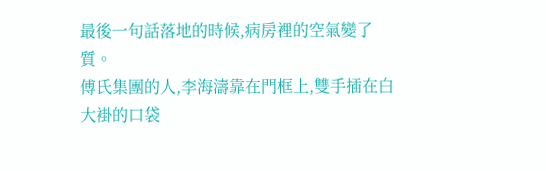最後一句話落地的時候,病房裡的空氣變了質。
傅氏集團的人,李海濤靠在門框上,雙手插在白大褂的口袋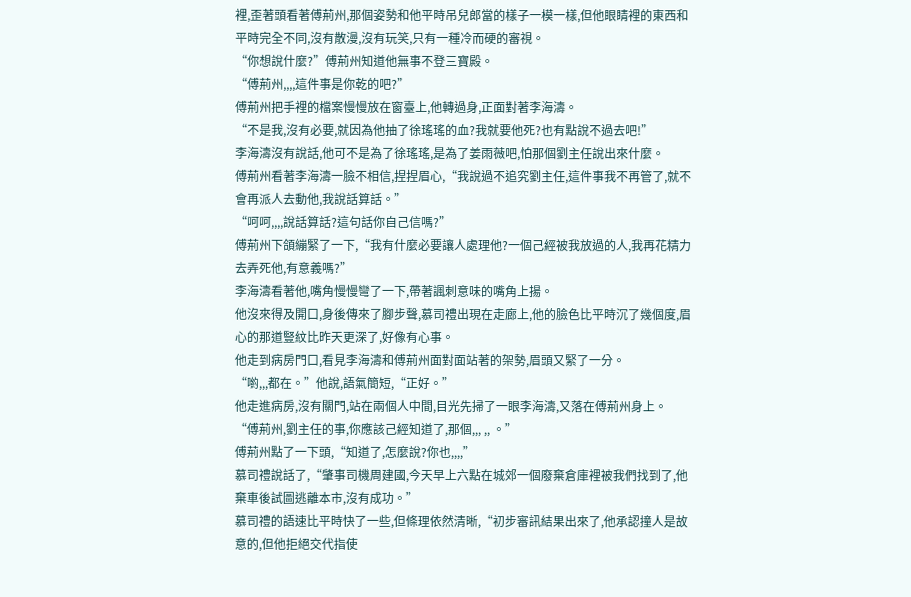裡,歪著頭看著傅荊州,那個姿勢和他平時吊兒郎當的樣子一模一樣,但他眼睛裡的東西和平時完全不同,沒有散漫,沒有玩笑,只有一種冷而硬的審視。
“你想說什麼?”傅荊州知道他無事不登三寶殿。
“傅荊州,,,,這件事是你乾的吧?”
傅荊州把手裡的檔案慢慢放在窗臺上,他轉過身,正面對著李海濤。
“不是我,沒有必要,就因為他抽了徐瑤瑤的血?我就要他死?也有點說不過去吧!”
李海濤沒有說話,他可不是為了徐瑤瑤,是為了姜雨薇吧,怕那個劉主任說出來什麼。
傅荊州看著李海濤一臉不相信,捏捏眉心,“我說過不追究劉主任,這件事我不再管了,就不會再派人去動他,我說話算話。”
“呵呵,,,,說話算話?這句話你自己信嗎?”
傅荊州下頜繃緊了一下,“我有什麼必要讓人處理他?一個己經被我放過的人,我再花精力去弄死他,有意義嗎?”
李海濤看著他,嘴角慢慢彎了一下,帶著諷刺意味的嘴角上揚。
他沒來得及開口,身後傳來了腳步聲,慕司禮出現在走廊上,他的臉色比平時沉了幾個度,眉心的那道豎紋比昨天更深了,好像有心事。
他走到病房門口,看見李海濤和傅荊州面對面站著的架勢,眉頭又緊了一分。
“喲,,,都在。”他說,語氣簡短,“正好。”
他走進病房,沒有關門,站在兩個人中間,目光先掃了一眼李海濤,又落在傅荊州身上。
“傅荊州,劉主任的事,你應該己經知道了,那個,,, ,, 。”
傅荊州點了一下頭,“知道了,怎麼說?你也,,,,”
慕司禮說話了,“肇事司機周建國,今天早上六點在城郊一個廢棄倉庫裡被我們找到了,他棄車後試圖逃離本市,沒有成功。”
慕司禮的語速比平時快了一些,但條理依然清晰,“初步審訊結果出來了,他承認撞人是故意的,但他拒絕交代指使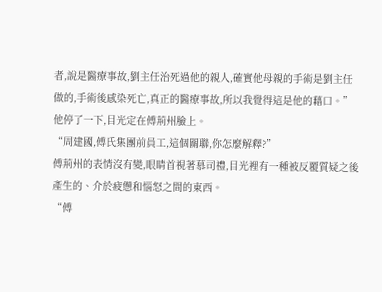者,說是醫療事故,劉主任治死過他的親人,確實他母親的手術是劉主任做的,手術後感染死亡,真正的醫療事故,所以我覺得這是他的藉口。”
他停了一下,目光定在傅荊州臉上。
“周建國,傅氏集團前員工,這個關聯,你怎麼解釋?”
傅荊州的表情沒有變,眼睛首視著慕司禮,目光裡有一種被反覆質疑之後產生的、介於疲憊和惱怒之間的東西。
“傅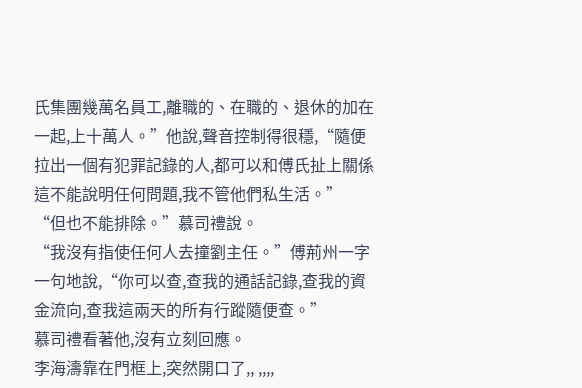氏集團幾萬名員工,離職的、在職的、退休的加在一起,上十萬人。”他說,聲音控制得很穩,“隨便拉出一個有犯罪記錄的人,都可以和傅氏扯上關係 這不能說明任何問題,我不管他們私生活。”
“但也不能排除。”慕司禮說。
“我沒有指使任何人去撞劉主任。”傅荊州一字一句地說,“你可以查,查我的通話記錄,查我的資金流向,查我這兩天的所有行蹤隨便查。”
慕司禮看著他,沒有立刻回應。
李海濤靠在門框上,突然開口了,, ,,,,